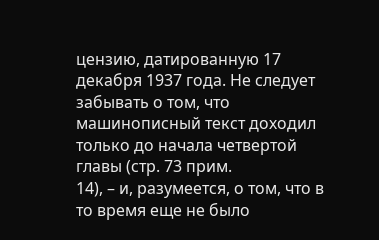цензию, датированную 17 декабря 1937 года. Не следует забывать о том, что машинописный текст доходил только до начала четвертой главы (стр. 73 прим.
14), – и, разумеется, о том, что в то время еще не было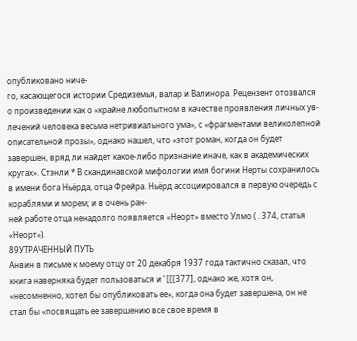опубликовано ниче-
го, касающегося истории Средиземья, валар и Валинора. Рецензент отозвался о произведении как о «крайне любопытном в качестве проявления личных ув-
лечений человека весьма нетривиального ума», с «фрагментами великолепной описательной прозы», однако нашел, что «этот роман, когда он будет завершен, вряд ли найдет какое-либо признание иначе, как в академических кругах». Стэнли * В скандинавской мифологии имя богини Нерты сохранилось в имени бога Ньёрда, отца Фрейра. Ньёрд ассоциировался в первую очередь с кораблями и морем; и в очень ран-
ней работе отца ненадолго появляется «Неорт» вместо Улмо ( . 374, статья «Неорт»).
89УТРАЧЕННЫЙ ПУТЬ
Анвин в письме к моему отцу от 20 декабря 1937 года тактично сказал, что книга наверняка будет пользоваться и ’ [[[377], однако же, хотя он, «несомненно, хотел бы опубликовать ее», когда она будет завершена, он не стал бы «посвящать ее завершению все свое время в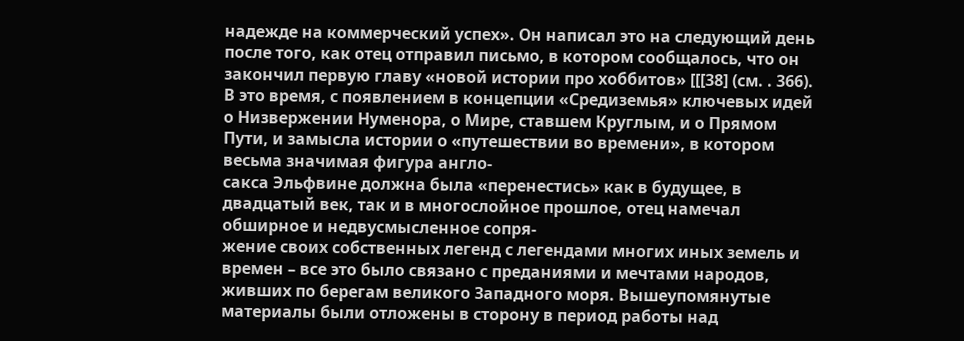надежде на коммерческий успех». Он написал это на следующий день после того, как отец отправил письмо, в котором сообщалось, что он закончил первую главу «новой истории про хоббитов» [[[38] (см. . 366).
В это время, с появлением в концепции «Средиземья» ключевых идей о Низвержении Нуменора, о Мире, ставшем Круглым, и о Прямом Пути, и замысла истории о «путешествии во времени», в котором весьма значимая фигура англо-
сакса Эльфвине должна была «перенестись» как в будущее, в двадцатый век, так и в многослойное прошлое, отец намечал обширное и недвусмысленное сопря-
жение своих собственных легенд с легендами многих иных земель и времен – все это было связано с преданиями и мечтами народов, живших по берегам великого Западного моря. Вышеупомянутые материалы были отложены в сторону в период работы над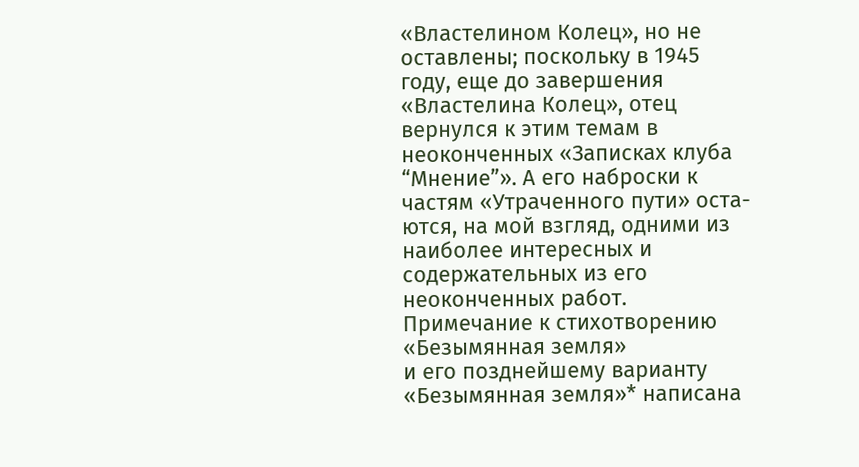«Властелином Колец», но не оставлены; поскольку в 1945 году, еще до завершения «Властелина Колец», отец вернулся к этим темам в неоконченных «Записках клуба “Мнение”». А его наброски к частям «Утраченного пути» оста-
ются, на мой взгляд, одними из наиболее интересных и содержательных из его неоконченных работ.
Примечание к стихотворению «Безымянная земля»
и его позднейшему варианту
«Безымянная земля»* написана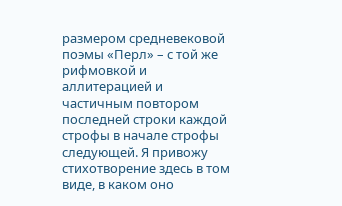размером средневековой поэмы «Перл» – с той же рифмовкой и аллитерацией и частичным повтором последней строки каждой строфы в начале строфы следующей. Я привожу стихотворение здесь в том виде, в каком оно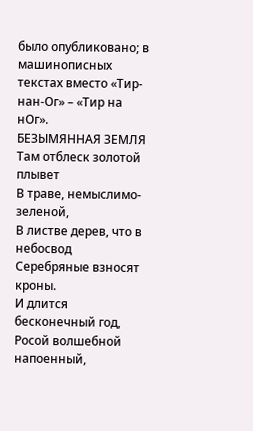было опубликовано; в машинописных текстах вместо «Тир-нан-Ог» – «Тир на нОг».
БЕЗЫМЯННАЯ ЗЕМЛЯ
Там отблеск золотой плывет
В траве, немыслимо-зеленой,
В листве дерев, что в небосвод
Серебряные взносят кроны.
И длится бесконечный год,
Росой волшебной напоенный,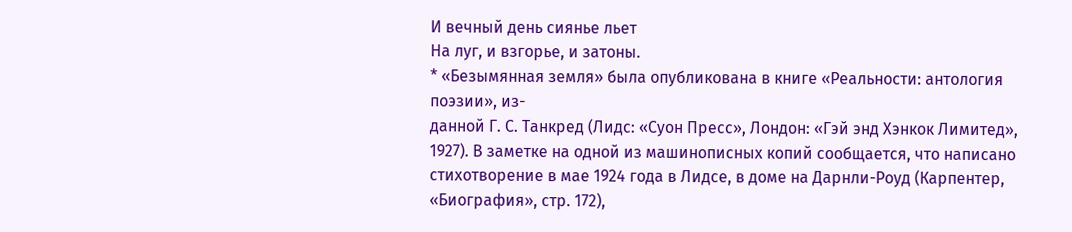И вечный день сиянье льет
На луг, и взгорье, и затоны.
* «Безымянная земля» была опубликована в книге «Реальности: антология поэзии», из-
данной Г. С. Танкред (Лидс: «Суон Пресс», Лондон: «Гэй энд Хэнкок Лимитед», 1927). В заметке на одной из машинописных копий сообщается, что написано стихотворение в мае 1924 года в Лидсе, в доме на Дарнли-Роуд (Карпентер, «Биография», стр. 172),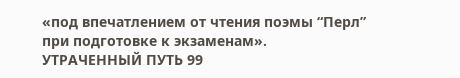«под впечатлением от чтения поэмы “Перл” при подготовке к экзаменам».
УТРАЧЕННЫЙ ПУТЬ 99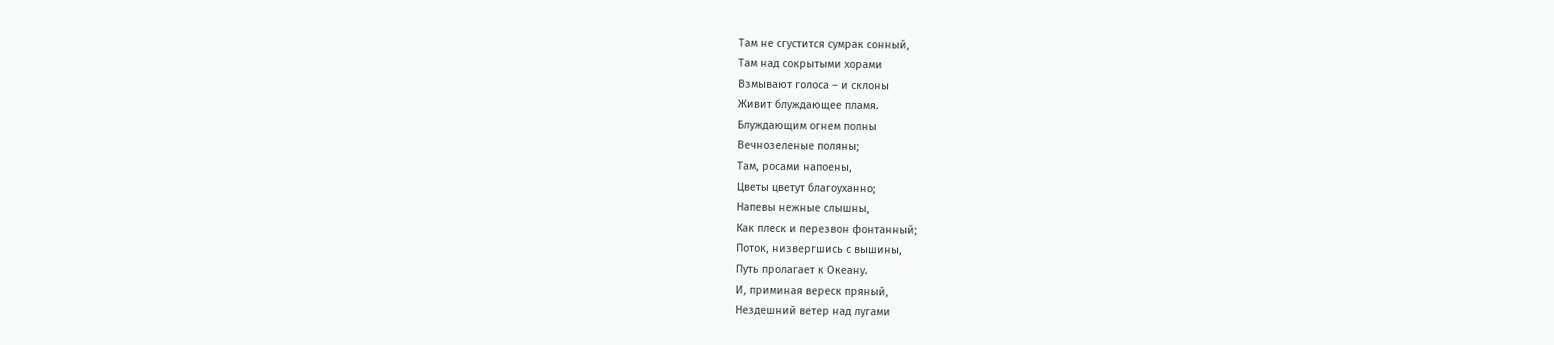Там не сгустится сумрак сонный,
Там над сокрытыми хорами
Взмывают голоса – и склоны
Живит блуждающее пламя.
Блуждающим огнем полны
Вечнозеленые поляны;
Там, росами напоены,
Цветы цветут благоуханно;
Напевы нежные слышны,
Как плеск и перезвон фонтанный;
Поток, низвергшись с вышины,
Путь пролагает к Океану.
И, приминая вереск пряный,
Нездешний ветер над лугами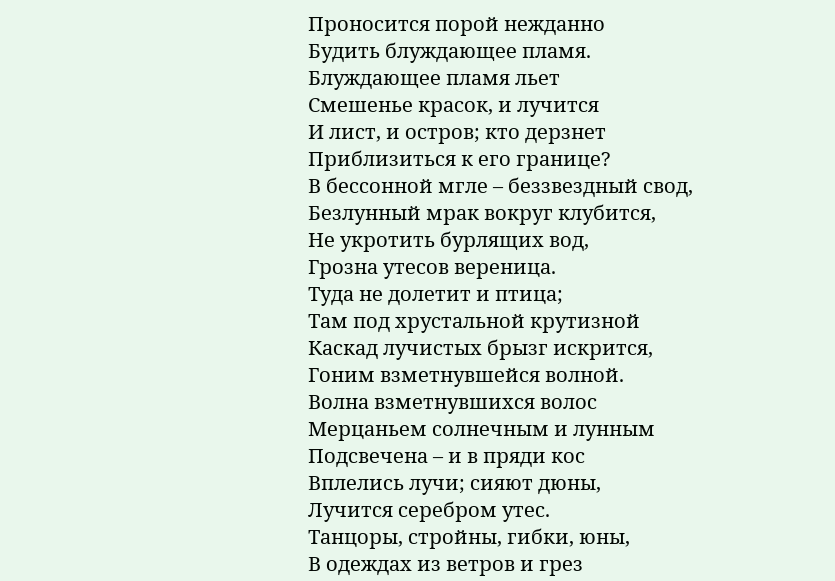Проносится порой нежданно
Будить блуждающее пламя.
Блуждающее пламя льет
Смешенье красок, и лучится
И лист, и остров; кто дерзнет
Приблизиться к его границе?
В бессонной мгле – беззвездный свод,
Безлунный мрак вокруг клубится,
Не укротить бурлящих вод,
Грозна утесов вереница.
Туда не долетит и птица;
Там под хрустальной крутизной
Каскад лучистых брызг искрится,
Гоним взметнувшейся волной.
Волна взметнувшихся волос
Мерцаньем солнечным и лунным
Подсвечена – и в пряди кос
Вплелись лучи; сияют дюны,
Лучится серебром утес.
Танцоры, стройны, гибки, юны,
В одеждах из ветров и грез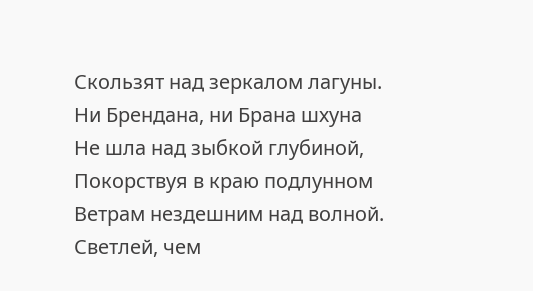Скользят над зеркалом лагуны.
Ни Брендана, ни Брана шхуна
Не шла над зыбкой глубиной,
Покорствуя в краю подлунном
Ветрам нездешним над волной.
Светлей, чем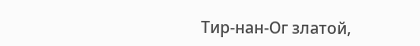Тир-нан-Ог златой,